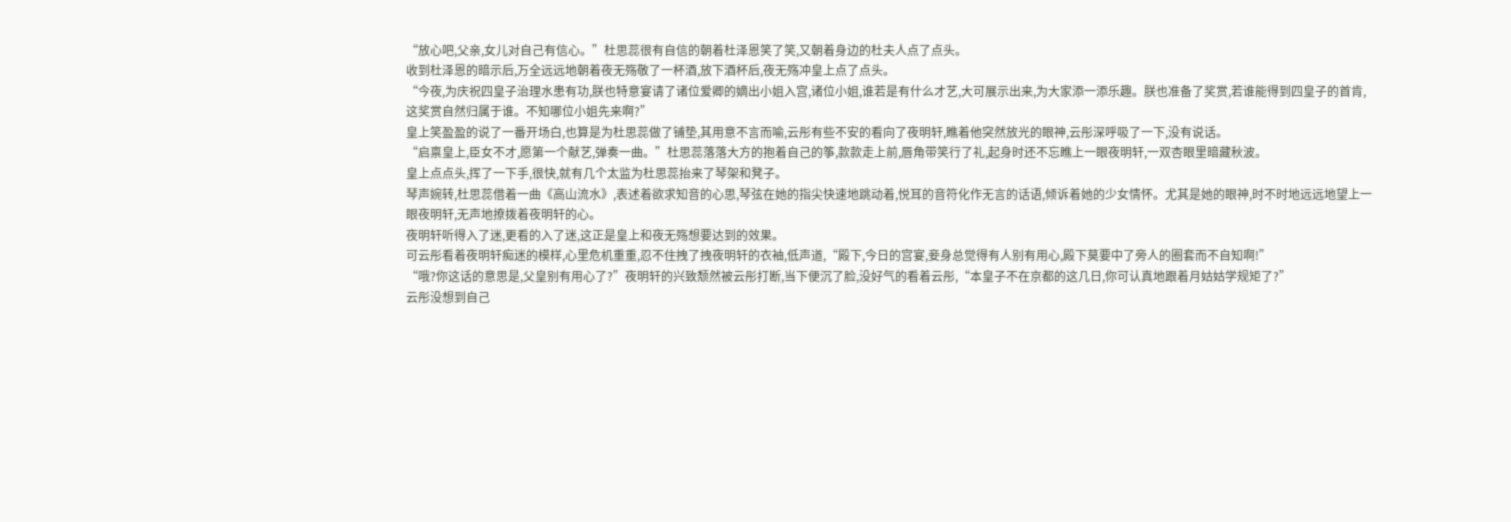“放心吧,父亲,女儿对自己有信心。”杜思蕊很有自信的朝着杜泽恩笑了笑,又朝着身边的杜夫人点了点头。
收到杜泽恩的暗示后,万全远远地朝着夜无殇敬了一杯酒,放下酒杯后,夜无殇冲皇上点了点头。
“今夜,为庆祝四皇子治理水患有功,朕也特意宴请了诸位爱卿的嫡出小姐入宫,诸位小姐,谁若是有什么才艺,大可展示出来,为大家添一添乐趣。朕也准备了奖赏,若谁能得到四皇子的首肯,这奖赏自然归属于谁。不知哪位小姐先来啊?”
皇上笑盈盈的说了一番开场白,也算是为杜思蕊做了铺垫,其用意不言而喻,云彤有些不安的看向了夜明轩,瞧着他突然放光的眼神,云彤深呼吸了一下,没有说话。
“启禀皇上,臣女不才,愿第一个献艺,弹奏一曲。”杜思蕊落落大方的抱着自己的筝,款款走上前,唇角带笑行了礼,起身时还不忘瞧上一眼夜明轩,一双杏眼里暗藏秋波。
皇上点点头,挥了一下手,很快,就有几个太监为杜思蕊抬来了琴架和凳子。
琴声婉转,杜思蕊借着一曲《高山流水》,表述着欲求知音的心思,琴弦在她的指尖快速地跳动着,悦耳的音符化作无言的话语,倾诉着她的少女情怀。尤其是她的眼神,时不时地远远地望上一眼夜明轩,无声地撩拨着夜明轩的心。
夜明轩听得入了迷,更看的入了迷,这正是皇上和夜无殇想要达到的效果。
可云彤看着夜明轩痴迷的模样,心里危机重重,忍不住拽了拽夜明轩的衣袖,低声道,“殿下,今日的宫宴,妾身总觉得有人别有用心,殿下莫要中了旁人的圈套而不自知啊!”
“哦?你这话的意思是,父皇别有用心了?”夜明轩的兴致颓然被云彤打断,当下便沉了脸,没好气的看着云彤,“本皇子不在京都的这几日,你可认真地跟着月姑姑学规矩了?”
云彤没想到自己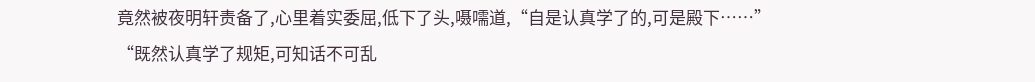竟然被夜明轩责备了,心里着实委屈,低下了头,嗫嚅道,“自是认真学了的,可是殿下……”
“既然认真学了规矩,可知话不可乱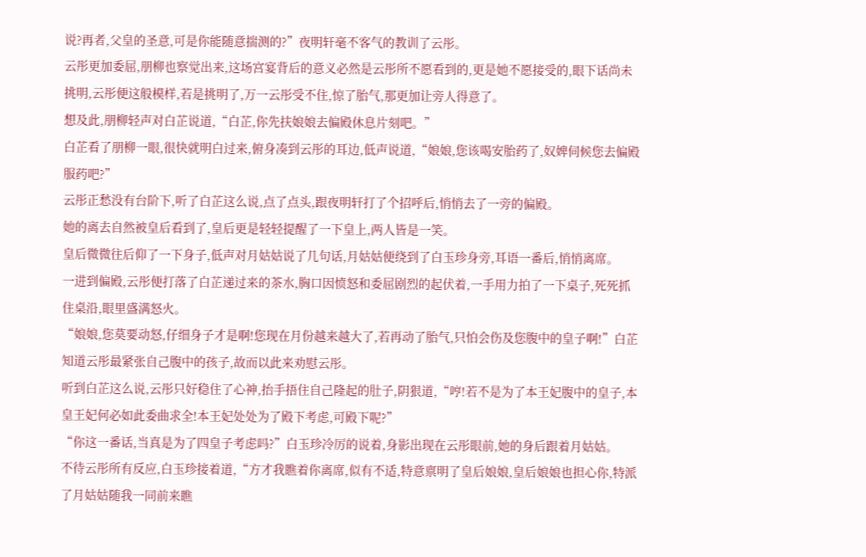说?再者,父皇的圣意,可是你能随意揣测的?”夜明轩毫不客气的教训了云彤。
云彤更加委屈,朋柳也察觉出来,这场宫宴背后的意义必然是云彤所不愿看到的,更是她不愿接受的,眼下话尚未挑明,云彤便这般模样,若是挑明了,万一云彤受不住,惊了胎气,那更加让旁人得意了。
想及此,朋柳轻声对白芷说道,“白芷,你先扶娘娘去偏殿休息片刻吧。”
白芷看了朋柳一眼,很快就明白过来,俯身凑到云彤的耳边,低声说道,“娘娘,您该喝安胎药了,奴婢伺候您去偏殿服药吧?”
云彤正愁没有台阶下,听了白芷这么说,点了点头,跟夜明轩打了个招呼后,悄悄去了一旁的偏殿。
她的离去自然被皇后看到了,皇后更是轻轻提醒了一下皇上,两人皆是一笑。
皇后微微往后仰了一下身子,低声对月姑姑说了几句话,月姑姑便绕到了白玉珍身旁,耳语一番后,悄悄离席。
一进到偏殿,云彤便打落了白芷递过来的茶水,胸口因愤怒和委屈剧烈的起伏着,一手用力拍了一下桌子,死死抓住桌沿,眼里盛满怒火。
“娘娘,您莫要动怒,仔细身子才是啊!您现在月份越来越大了,若再动了胎气,只怕会伤及您腹中的皇子啊!”白芷知道云彤最紧张自己腹中的孩子,故而以此来劝慰云彤。
听到白芷这么说,云彤只好稳住了心神,抬手捂住自己隆起的肚子,阴狠道,“哼!若不是为了本王妃腹中的皇子,本皇王妃何必如此委曲求全!本王妃处处为了殿下考虑,可殿下呢?”
“你这一番话,当真是为了四皇子考虑吗?”白玉珍冷厉的说着,身影出现在云彤眼前,她的身后跟着月姑姑。
不待云彤所有反应,白玉珍接着道,“方才我瞧着你离席,似有不适,特意禀明了皇后娘娘,皇后娘娘也担心你,特派了月姑姑随我一同前来瞧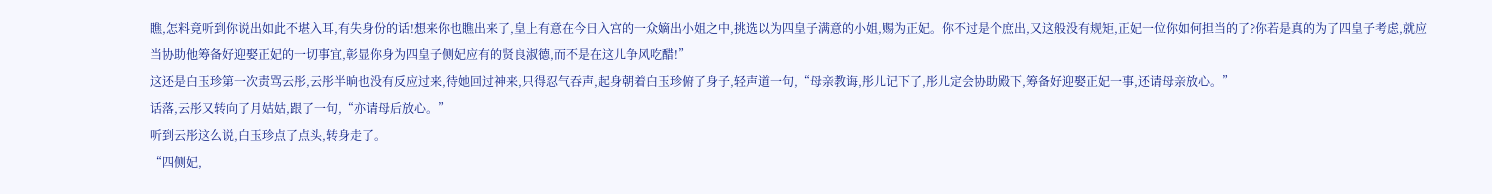瞧,怎料竟听到你说出如此不堪入耳,有失身份的话!想来你也瞧出来了,皇上有意在今日入宫的一众嫡出小姐之中,挑选以为四皇子满意的小姐,赐为正妃。你不过是个庶出,又这般没有规矩,正妃一位你如何担当的了?你若是真的为了四皇子考虑,就应当协助他筹备好迎娶正妃的一切事宜,彰显你身为四皇子侧妃应有的贤良淑德,而不是在这儿争风吃醋!”
这还是白玉珍第一次责骂云彤,云彤半晌也没有反应过来,待她回过神来,只得忍气吞声,起身朝着白玉珍俯了身子,轻声道一句,“母亲教诲,彤儿记下了,彤儿定会协助殿下,筹备好迎娶正妃一事,还请母亲放心。”
话落,云彤又转向了月姑姑,跟了一句,“亦请母后放心。”
听到云彤这么说,白玉珍点了点头,转身走了。
“四侧妃,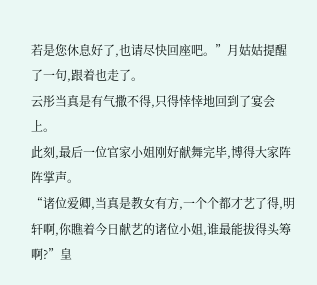若是您休息好了,也请尽快回座吧。”月姑姑提醒了一句,跟着也走了。
云彤当真是有气撒不得,只得悻悻地回到了宴会上。
此刻,最后一位官家小姐刚好献舞完毕,博得大家阵阵掌声。
“诸位爱卿,当真是教女有方,一个个都才艺了得,明轩啊,你瞧着今日献艺的诸位小姐,谁最能拔得头筹啊?”皇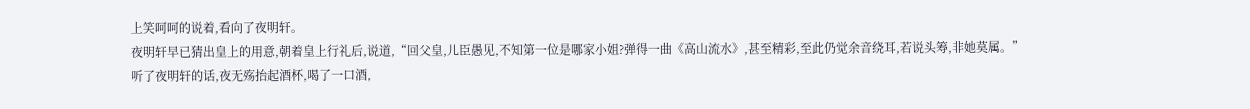上笑呵呵的说着,看向了夜明轩。
夜明轩早已猜出皇上的用意,朝着皇上行礼后,说道,“回父皇,儿臣愚见,不知第一位是哪家小姐?弹得一曲《高山流水》,甚至精彩,至此仍觉余音绕耳,若说头筹,非她莫属。”
听了夜明轩的话,夜无殇抬起酒杯,喝了一口酒,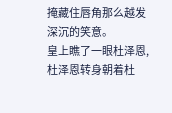掩藏住唇角那么越发深沉的笑意。
皇上瞧了一眼杜泽恩,杜泽恩转身朝着杜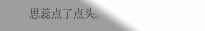思蕊点了点头。